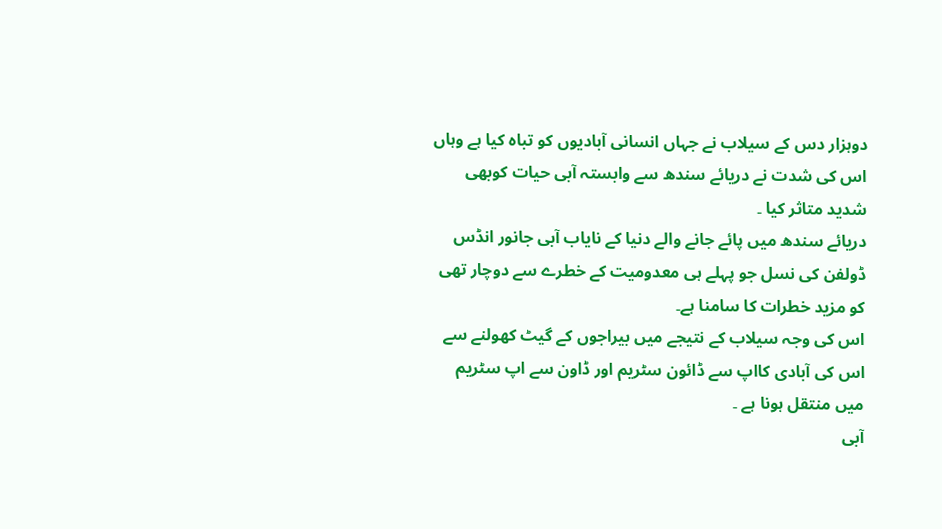دوہزار دس کے سیلاب نے جہاں انسانی آبادیوں کو تباہ کیا ہے وہاں اس کی شدت نے دریائے سندھ سے وابستہ آبی حیات کوبھی شدید متاثر کیا ۔
دریائے سندھ میں پائے جانے والے دنیا کے نایاب آبی جانور انڈس ڈولفن کی نسل جو پہلے ہی معدومیت کے خطرے سے دوچار تھی کو مزید خطرات کا سامنا ہے۔
اس کی وجہ سیلاب کے نتیجے میں بیراجوں کے گیٹ کھولنے سے اس کی آبادی کااپ سے ڈائون سٹریم اور ڈاون سے اپ سٹریم میں منتقل ہونا ہے ۔
آبی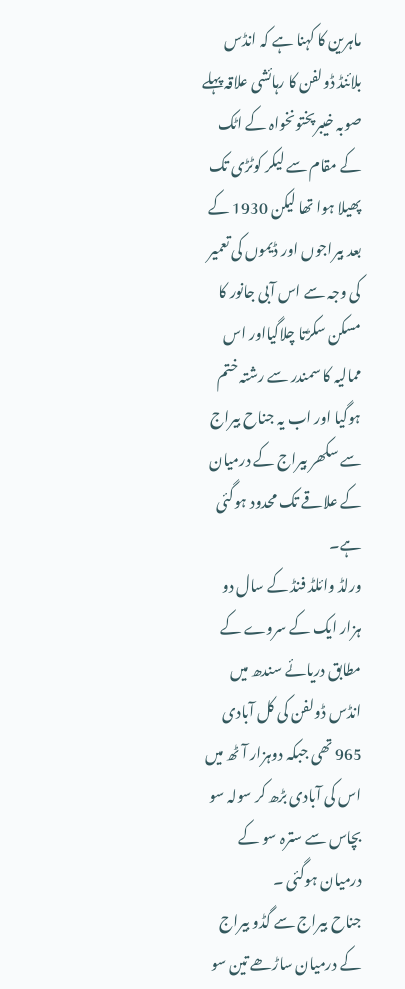ماہرین کا کہنا ہے کہ انڈس بلائنڈ ڈولفن کا رہائشی علاقہ پہلے صوبہ خیبرپختونخواہ کے اٹک کے مقام سے لیکر کوٹڑی تک پھیلا ہوا تھا لیکن 1930 کے بعد بیراجوں اور ڈیموں کی تعمیر کی وجہ سے اس آبی جانور کا مسکن سکڑتا چلاگیااور اس ممالیہ کا سمندر سے رشتہ ختم ہوگیا اور اب یہ جناح بیراج سے سکھر بیراج کے درمیان کے علاقے تک محدود ہوگئی ہے۔
ورلڈ وائلڈ فنڈ کے سال دو ہزار ایک کے سروے کے مطابق دریائے سندھ میں انڈس ڈولفن کی کل آبادی 965 تھی جبکہ دوہزار آٹھ میں اس کی آبادی بڑھ کر سولہ سو بچاس سے سترہ سو کے درمیان ہوگئی ۔
جناح بیراج سے گڈو بیراج کے درمیان ساڑھے تین سو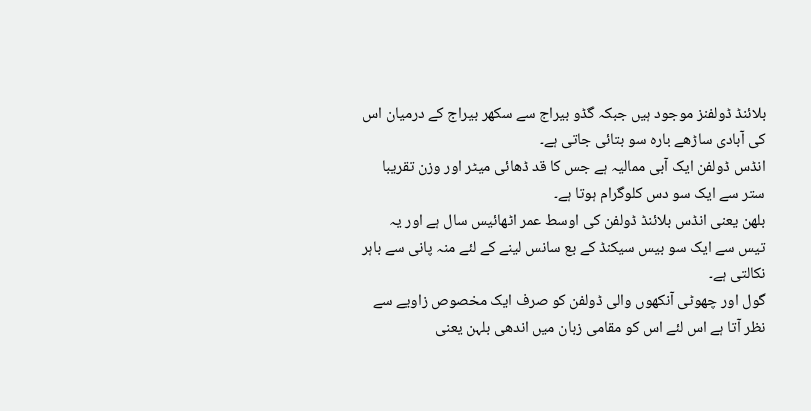بلائنڈ ڈولفنز موجود ہیں جبکہ گڈو بیراج سے سکھر بیراج کے درمیان اس کی آبادی ساڑھے بارہ سو بتائی جاتی ہے۔
انڈس ڈولفن ایک آبی ممالیہ ہے جس کا قد ڈھائی میٹر اور وزن تقریبا ستر سے ایک سو دس کلوگرام ہوتا ہے۔
بلھن یعنی انڈس بلائنڈ ڈولفن کی اوسط عمر اٹھائیس سال ہے اور یہ تیس سے ایک سو بیس سیکنڈ کے بع سانس لینے کے لئے منہ پانی سے باہر نکالتی ہے۔
گول اور چھوٹی آنکھوں والی ڈولفن کو صرف ایک مخصوص زاویے سے نظر آتا ہے اس لئے اس کو مقامی زبان میں اندھی بلہن یعنی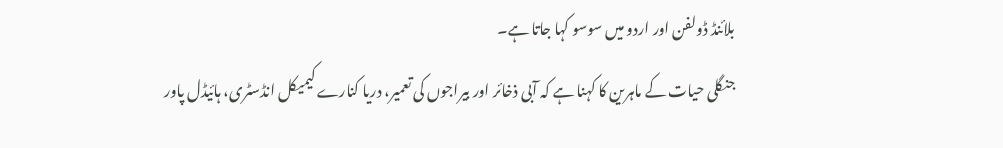بلائنڈ ڈولفن اور اردو میں سوسو کہا جاتا ہے۔
جنگلی حیات کے ماہرین کا کہنا ہے کہ آبی ذخائر اور بیراجوں کی تعمیر، دریا کنارے کیمیکل انڈسٹری، ہائیڈل پاور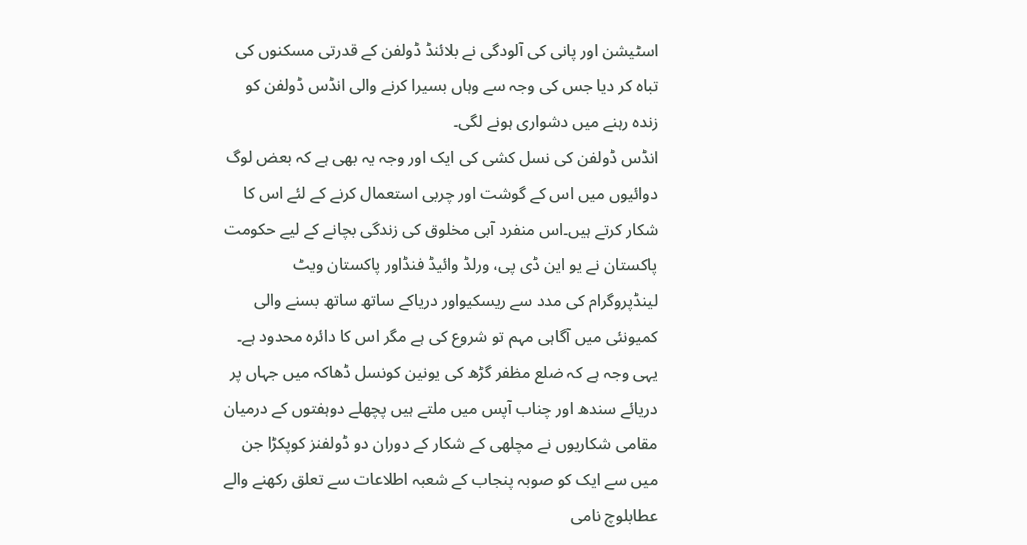اسٹیشن اور پانی کی آلودگی نے بلائنڈ ڈولفن کے قدرتی مسکنوں کی تباہ کر دیا جس کی وجہ سے وہاں بسیرا کرنے والی انڈس ڈولفن کو زندہ رہنے میں دشواری ہونے لگی۔
انڈس ڈولفن کی نسل کشی کی ایک اور وجہ یہ بھی ہے کہ بعض لوگ دوائیوں میں اس کے گوشت اور چربی استعمال کرنے کے لئے اس کا شکار کرتے ہیں۔اس منفرد آبی مخلوق کی زندگی بچانے کے لیے حکومت پاکستان نے یو این ڈی پی، ورلڈ وائیڈ فنڈاور پاکستان ویٹ لینڈپروگرام کی مدد سے ریسکیواور دریاکے ساتھ ساتھ بسنے والی کمیونئی میں آگاہی مہم تو شروع کی ہے مگر اس کا دائرہ محدود ہے۔
یہی وجہ ہے کہ ضلع مظفر گڑھ کی یونین کونسل ڈھاکہ میں جہاں پر دریائے سندھ اور چناب آپس میں ملتے ہیں پچھلے دوہفتوں کے درمیان مقامی شکاریوں نے مچلھی کے شکار کے دوران دو ڈولفنز کوپکڑا جن میں سے ایک کو صوبہ پنجاب کے شعبہ اطلاعات سے تعلق رکھنے والے عطابلوچ نامی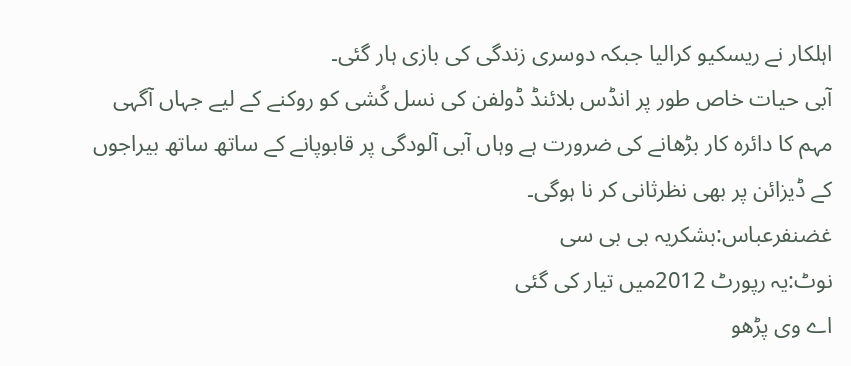اہلکار نے ریسکیو کرالیا جبکہ دوسری زندگی کی بازی ہار گئی۔
آبی حیات خاص طور پر انڈس بلائنڈ ڈولفن کی نسل کُشی کو روکنے کے لیے جہاں آگہی مہم کا دائرہ کار بڑھانے کی ضرورت ہے وہاں آبی آلودگی پر قابوپانے کے ساتھ ساتھ بیراجوں کے ڈیزائن پر بھی نظرثانی کر نا ہوگی۔
غضنفرعباس:بشکریہ بی بی سی
نوٹ:یہ رپورٹ 2012میں تیار کی گئی
اے وی پڑھو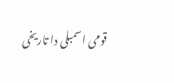قومی اسمبلی دا تاریخی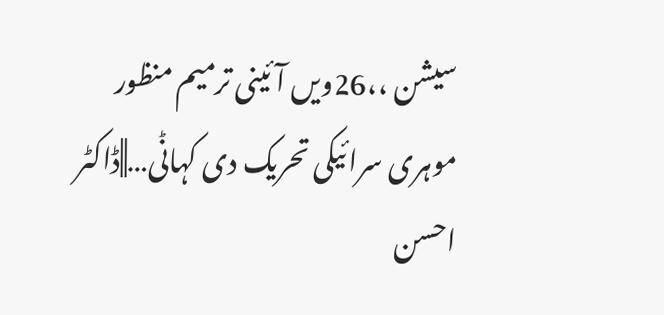سیشن ،،26ویں آئینی ترمیم منظور
موہری سرائیکی تحریک دی کہاݨی…||ڈاکٹر احسن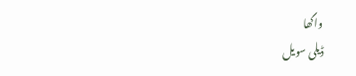واگھا
ڈیلی سویل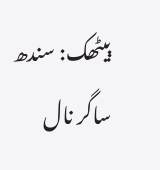ٻیٹھک: سندھ ساگر نال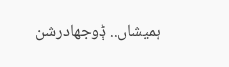ہمیشاں.. ݙوجھادرشن